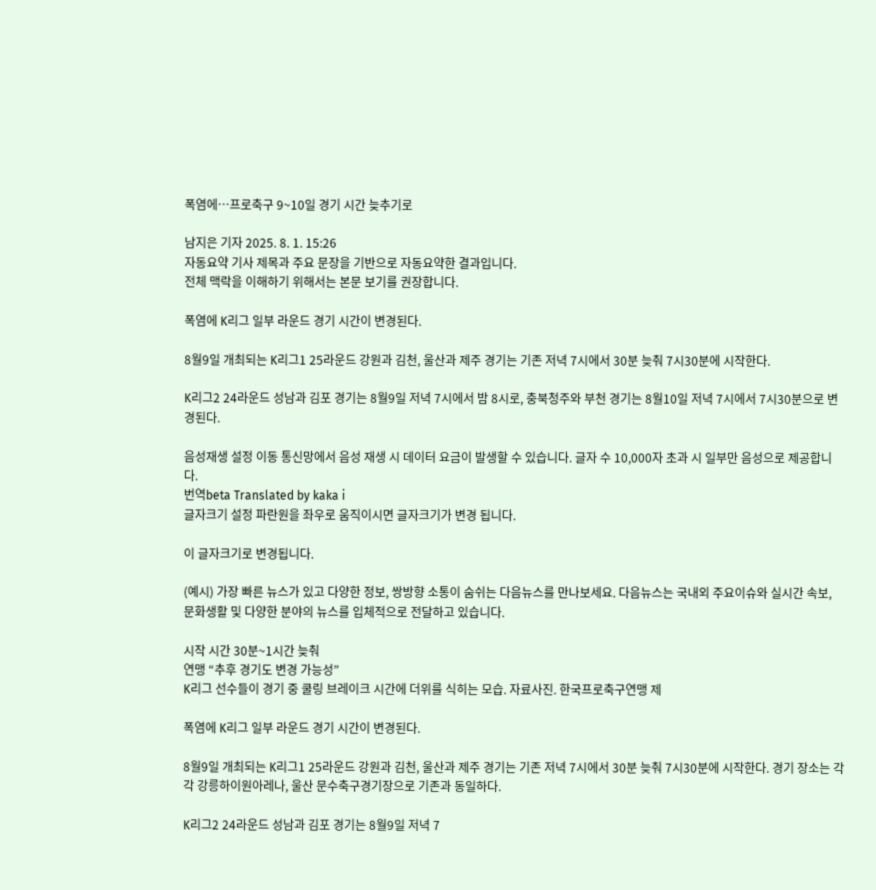폭염에…프로축구 9~10일 경기 시간 늦추기로

남지은 기자 2025. 8. 1. 15:26
자동요약 기사 제목과 주요 문장을 기반으로 자동요약한 결과입니다.
전체 맥락을 이해하기 위해서는 본문 보기를 권장합니다.

폭염에 K리그 일부 라운드 경기 시간이 변경된다.

8월9일 개최되는 K리그1 25라운드 강원과 김천, 울산과 제주 경기는 기존 저녁 7시에서 30분 늦춰 7시30분에 시작한다.

K리그2 24라운드 성남과 김포 경기는 8월9일 저녁 7시에서 밤 8시로, 충북청주와 부천 경기는 8월10일 저녁 7시에서 7시30분으로 변경된다.

음성재생 설정 이동 통신망에서 음성 재생 시 데이터 요금이 발생할 수 있습니다. 글자 수 10,000자 초과 시 일부만 음성으로 제공합니다.
번역beta Translated by kaka i
글자크기 설정 파란원을 좌우로 움직이시면 글자크기가 변경 됩니다.

이 글자크기로 변경됩니다.

(예시) 가장 빠른 뉴스가 있고 다양한 정보, 쌍방향 소통이 숨쉬는 다음뉴스를 만나보세요. 다음뉴스는 국내외 주요이슈와 실시간 속보, 문화생활 및 다양한 분야의 뉴스를 입체적으로 전달하고 있습니다.

시작 시간 30분~1시간 늦춰
연맹 “추후 경기도 변경 가능성”
K리그 선수들이 경기 중 쿨링 브레이크 시간에 더위를 식히는 모습. 자료사진. 한국프로축구연맹 제

폭염에 K리그 일부 라운드 경기 시간이 변경된다.

8월9일 개최되는 K리그1 25라운드 강원과 김천, 울산과 제주 경기는 기존 저녁 7시에서 30분 늦춰 7시30분에 시작한다. 경기 장소는 각각 강릉하이원아레나, 울산 문수축구경기장으로 기존과 동일하다.

K리그2 24라운드 성남과 김포 경기는 8월9일 저녁 7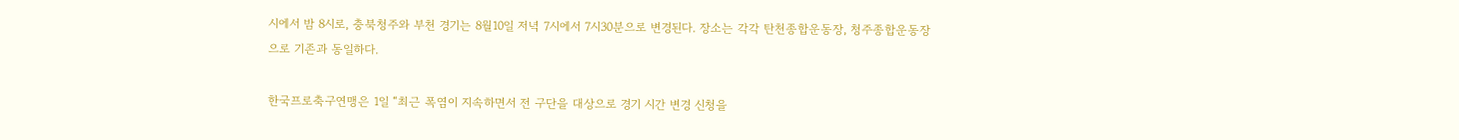시에서 밤 8시로, 충북청주와 부천 경기는 8월10일 저녁 7시에서 7시30분으로 변경된다. 장소는 각각 탄천종합운동장, 청주종합운동장으로 기존과 동일하다.

한국프로축구연맹은 1일 “최근 폭염이 지속하면서 전 구단을 대상으로 경기 시간 변경 신청을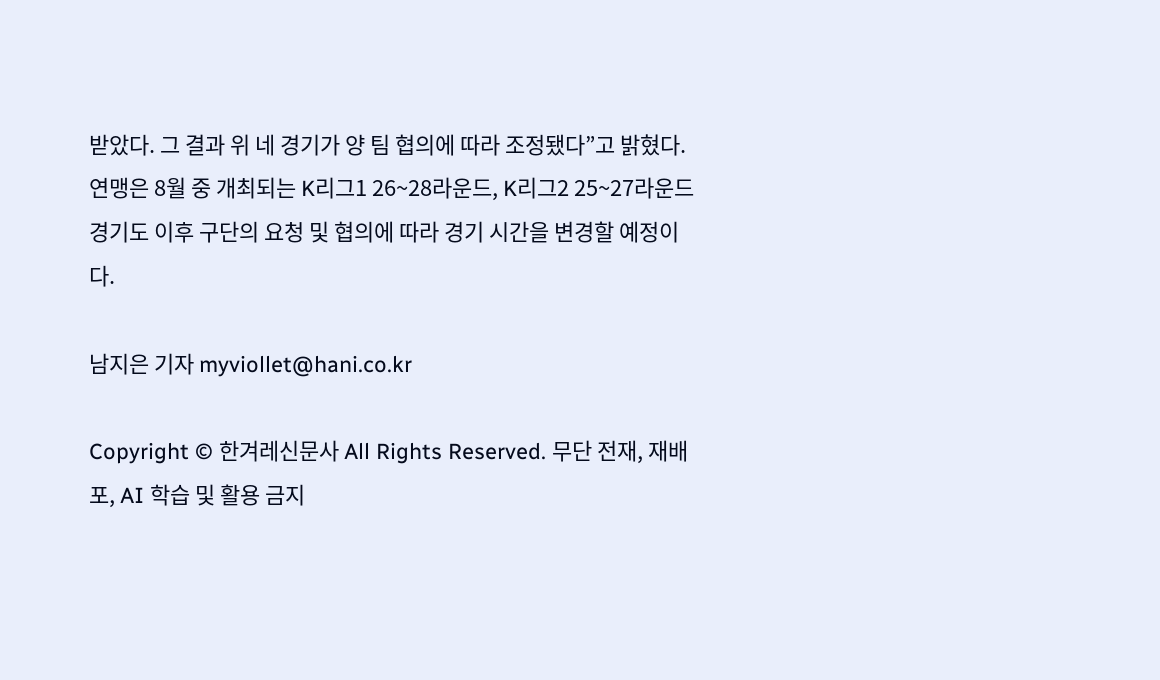받았다. 그 결과 위 네 경기가 양 팀 협의에 따라 조정됐다”고 밝혔다. 연맹은 8월 중 개최되는 K리그1 26~28라운드, K리그2 25~27라운드 경기도 이후 구단의 요청 및 협의에 따라 경기 시간을 변경할 예정이다.

남지은 기자 myviollet@hani.co.kr

Copyright © 한겨레신문사 All Rights Reserved. 무단 전재, 재배포, AI 학습 및 활용 금지